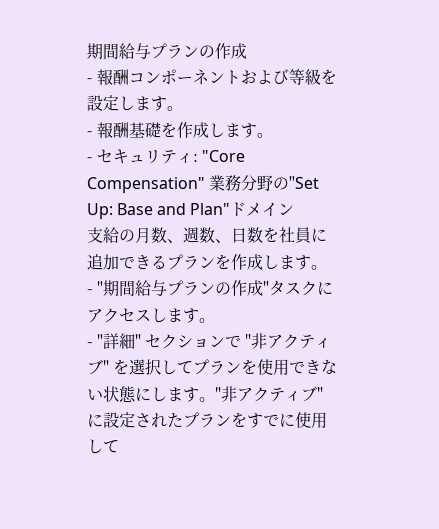期間給与プランの作成
- 報酬コンポーネントおよび等級を設定します。
- 報酬基礎を作成します。
- セキュリティ: "Core Compensation" 業務分野の"Set Up: Base and Plan"ドメイン
支給の月数、週数、日数を社員に追加できるプランを作成します。
- "期間給与プランの作成"タスクにアクセスします。
- "詳細" セクションで "非アクティブ" を選択してプランを使用できない状態にします。"非アクティブ" に設定されたプランをすでに使用して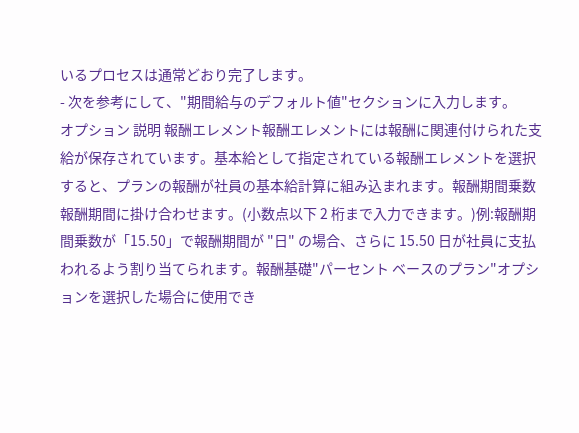いるプロセスは通常どおり完了します。
- 次を参考にして、"期間給与のデフォルト値"セクションに入力します。
オプション 説明 報酬エレメント報酬エレメントには報酬に関連付けられた支給が保存されています。基本給として指定されている報酬エレメントを選択すると、プランの報酬が社員の基本給計算に組み込まれます。報酬期間乗数報酬期間に掛け合わせます。(小数点以下 2 桁まで入力できます。)例:報酬期間乗数が「15.50」で報酬期間が "日" の場合、さらに 15.50 日が社員に支払われるよう割り当てられます。報酬基礎"パーセント ベースのプラン"オプションを選択した場合に使用でき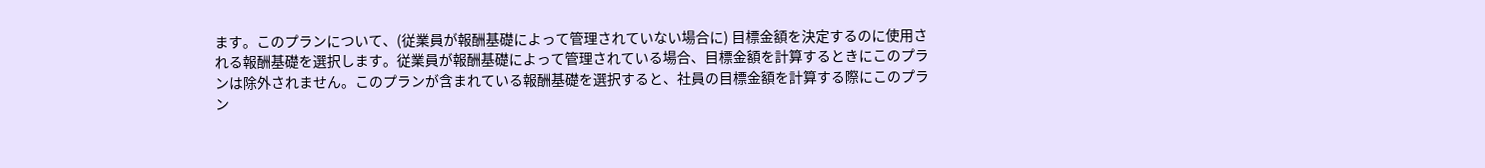ます。このプランについて、(従業員が報酬基礎によって管理されていない場合に) 目標金額を決定するのに使用される報酬基礎を選択します。従業員が報酬基礎によって管理されている場合、目標金額を計算するときにこのプランは除外されません。このプランが含まれている報酬基礎を選択すると、社員の目標金額を計算する際にこのプラン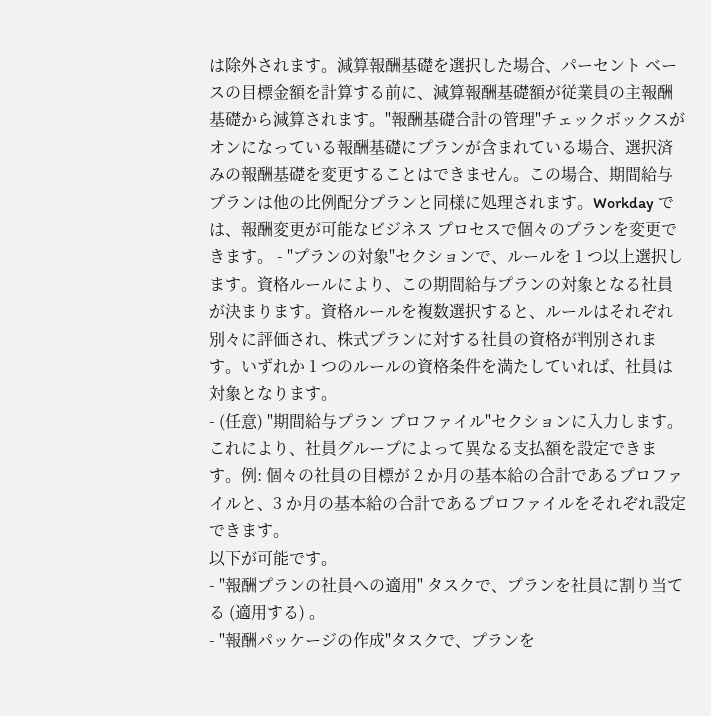は除外されます。減算報酬基礎を選択した場合、パーセント ベースの目標金額を計算する前に、減算報酬基礎額が従業員の主報酬基礎から減算されます。"報酬基礎合計の管理"チェックボックスがオンになっている報酬基礎にプランが含まれている場合、選択済みの報酬基礎を変更することはできません。この場合、期間給与プランは他の比例配分プランと同様に処理されます。Workday では、報酬変更が可能なビジネス プロセスで個々のプランを変更できます。 - "プランの対象"セクションで、ルールを 1 つ以上選択します。資格ルールにより、この期間給与プランの対象となる社員が決まります。資格ルールを複数選択すると、ルールはそれぞれ別々に評価され、株式プランに対する社員の資格が判別されます。いずれか 1 つのルールの資格条件を満たしていれば、社員は対象となります。
- (任意) "期間給与プラン プロファイル"セクションに入力します。これにより、社員グループによって異なる支払額を設定できます。例: 個々の社員の目標が 2 か月の基本給の合計であるプロファイルと、3 か月の基本給の合計であるプロファイルをそれぞれ設定できます。
以下が可能です。
- "報酬プランの社員への適用" タスクで、プランを社員に割り当てる (適用する) 。
- "報酬パッケージの作成"タスクで、プランを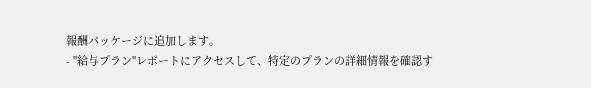報酬パッケージに追加します。
- "給与プラン"レポートにアクセスして、特定のプランの詳細情報を確認す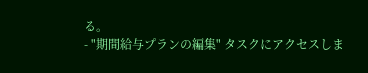る。
- "期間給与プランの編集" タスクにアクセスしま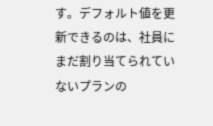す。デフォルト値を更新できるのは、社員にまだ割り当てられていないプランの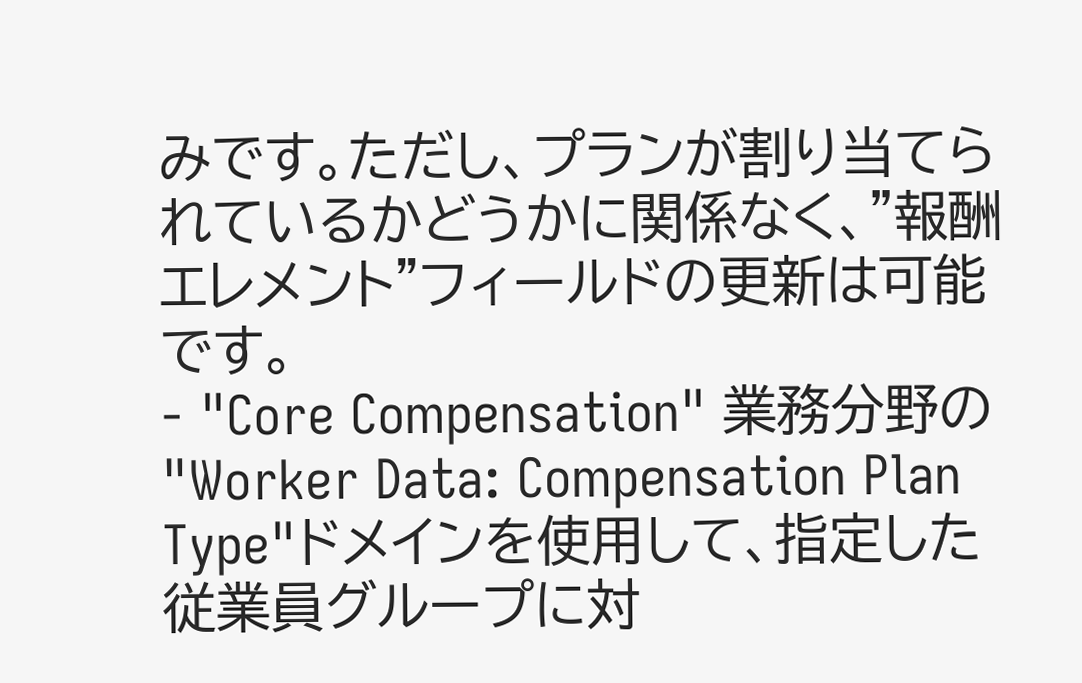みです。ただし、プランが割り当てられているかどうかに関係なく、"報酬エレメント"フィールドの更新は可能です。
- "Core Compensation" 業務分野の "Worker Data: Compensation Plan Type"ドメインを使用して、指定した従業員グループに対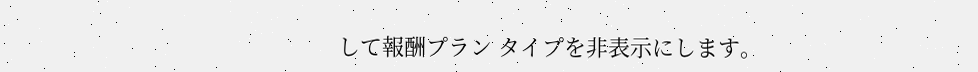して報酬プラン タイプを非表示にします。